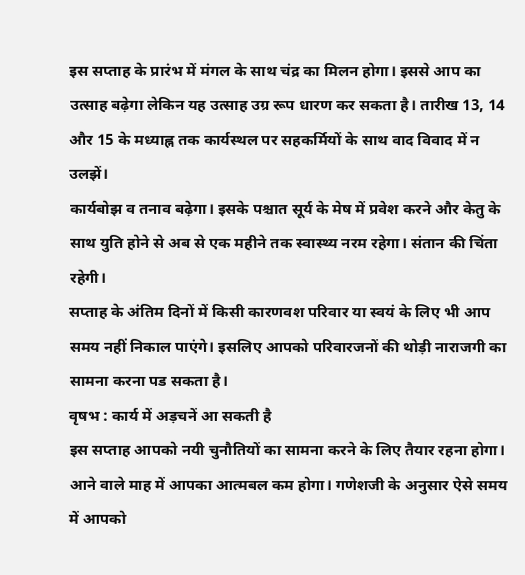इस सप्ताह के प्रारंभ में मंगल के साथ चंद्र का मिलन होगा। इससे आप का उत्साह बढ़ेगा लेकिन यह उत्साह उग्र रूप धारण कर सकता है। तारीख 13, 14 और 15 के मध्याह्न तक कार्यस्थल पर सहकर्मियों के साथ वाद विवाद में न उलझें।
कार्यबोझ व तनाव बढ़ेगा। इसके पश्चात सूर्य के मेष में प्रवेश करने और केतु के साथ युति होने से अब से एक महीने तक स्वास्थ्य नरम रहेगा। संतान की चिंता रहेगी।
सप्ताह के अंतिम दिनों में किसी कारणवश परिवार या स्वयं के लिए भी आप समय नहीं निकाल पाएंगे। इसलिए आपको परिवारजनों की थोड़ी नाराजगी का सामना करना पड सकता है।
वृषभ : कार्य में अड़चनें आ सकती है
इस सप्ताह आपको नयी चुनौतियों का सामना करने के लिए तैयार रहना होगा। आने वाले माह में आपका आत्मबल कम होगा। गणेशजी के अनुसार ऐसे समय में आपको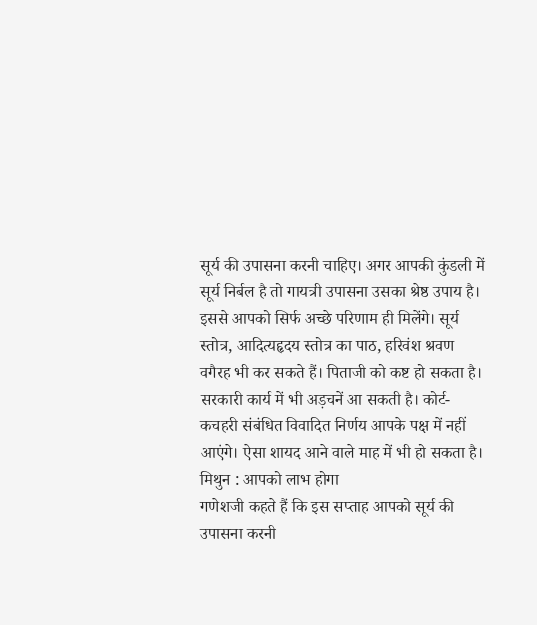सूर्य की उपासना करनी चाहिए। अगर आपकी कुंडली में सूर्य निर्बल है तो गायत्री उपासना उसका श्रेष्ठ उपाय है।
इससे आपको सिर्फ अच्छे परिणाम ही मिलेंगे। सूर्य स्तोत्र, आदित्यहृदय स्तोत्र का पाठ, हरिवंश श्रवण वगैरह भी कर सकते हैं। पिताजी को कष्ट हो सकता है।
सरकारी कार्य में भी अड़चनें आ सकती है। कोर्ट-कचहरी संबंधित विवादित निर्णय आपके पक्ष में नहीं आएंगे। ऐसा शायद आने वाले माह में भी हो सकता है।
मिथुन : आपको लाभ होगा
गणेशजी कहते हैं कि इस सप्ताह आपको सूर्य की उपासना करनी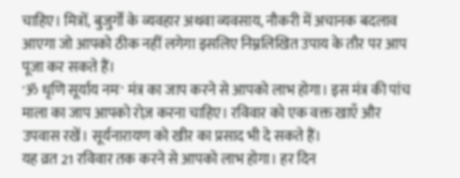चाहिए। मित्रों, बुजुर्गों के व्यवहार अथवा व्यवसाय, नौकरी में अचानक बदलाव आएगा जो आपको ठीक नहीं लगेगा इसलिए निम्नलिखित उपाय के तौर पर आप पूजा कर सकते हैं।
'ॐ धृणि सूर्याय नमः' मंत्र का जाप करने से आपको लाभ होगा। इस मंत्र की पांच माला का जाप आपको रोज़ करना चाहिए। रविवार को एक वक्त खाएँ और उपवास रखें। सूर्यनारायण को खीर का प्रसाद भी दे सकते हैं।
यह व्रत 21 रविवार तक करने से आपको लाभ होगा। हर दिन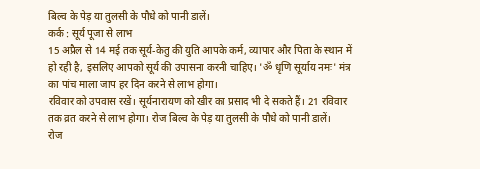बिल्व के पेड़ या तुलसी के पौधे को पानी डालें।
कर्क : सूर्य पूजा से लाभ
15 अप्रैल से 14 मई तक सूर्य-केतु की युति आपके कर्म, व्यापार और पिता के स्थान में हो रही है, इसलिए आपको सूर्य की उपासना करनी चाहिए। 'ॐ धृणि सूर्याय नमः' मंत्र का पांच माला जाप हर दिन करने से लाभ होगा।
रविवार को उपवास रखें। सूर्यनारायण को खीर का प्रसाद भी दे सकते हैं। 21 रविवार तक व्रत करने से लाभ होगा। रोज बिल्व के पेड़ या तुलसी के पौधे को पानी डालें।
रोज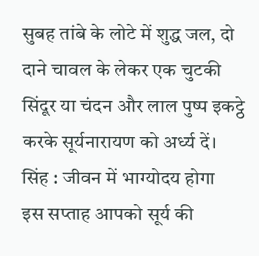सुबह तांबे के लोटे में शुद्ध जल, दो दाने चावल के लेकर एक चुटकी सिंदूर या चंदन और लाल पुष्प इकट्ठे करके सूर्यनारायण को अर्ध्य दें।
सिंह : जीवन में भाग्योदय होगा
इस सप्ताह आपको सूर्य की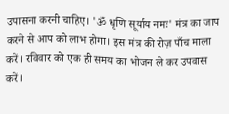उपासना करनी चाहिए। 'ॐ धृणि सूर्याय नमः' मंत्र का जाप करने से आप को लाभ होगा। इस मंत्र की रोज़ पाँच माला करें। रविवार को एक ही समय का भोजन ले कर उपवास करें।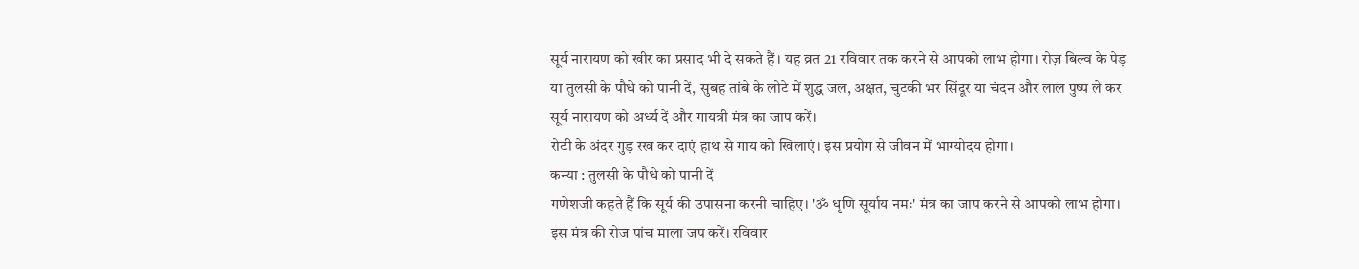सूर्य नारायण को खीर का प्रसाद भी दे सकते हैं। यह व्रत 21 रविवार तक करने से आपको लाभ होगा। रोज़ बिल्व के पेड़ या तुलसी के पौधे को पानी दें, सुबह तांबे के लोटे में शुद्ध जल, अक्षत, चुटकी भर सिंदूर या चंदन और लाल पुष्प ले कर सूर्य नारायण को अर्ध्य दें और गायत्री मंत्र का जाप करें।
रोटी के अंदर गुड़ रख कर दाएं हाथ से गाय को खिलाएं। इस प्रयोग से जीवन में भाग्योदय होगा।
कन्या : तुलसी के पौधे को पानी दें
गणेशजी कहते हैं कि सूर्य की उपासना करनी चाहिए। 'ॐ धृणि सूर्याय नमः' मंत्र का जाप करने से आपको लाभ होगा। इस मंत्र की रोज पांच माला जप करें। रविवार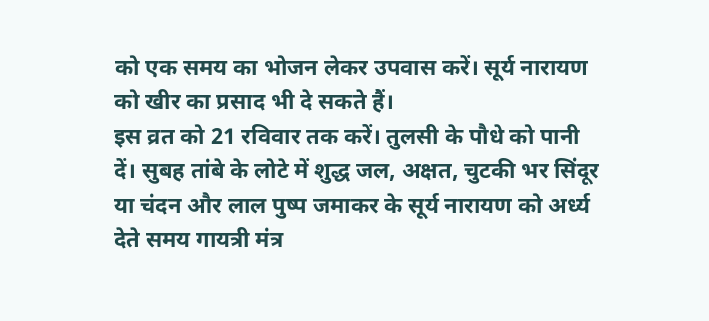को एक समय का भोजन लेकर उपवास करें। सूर्य नारायण को खीर का प्रसाद भी दे सकते हैं।
इस व्रत को 21 रविवार तक करें। तुलसी के पौधे को पानी दें। सुबह तांबे के लोटे में शुद्ध जल, अक्षत, चुटकी भर सिंदूर या चंदन और लाल पुष्प जमाकर के सूर्य नारायण को अर्ध्य देते समय गायत्री मंत्र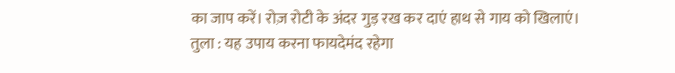का जाप करें। रोज़ रोटी के अंदर गुड़ रख कर दाएं हाथ से गाय को खिलाएं।
तुला : यह उपाय करना फायदेमंद रहेगा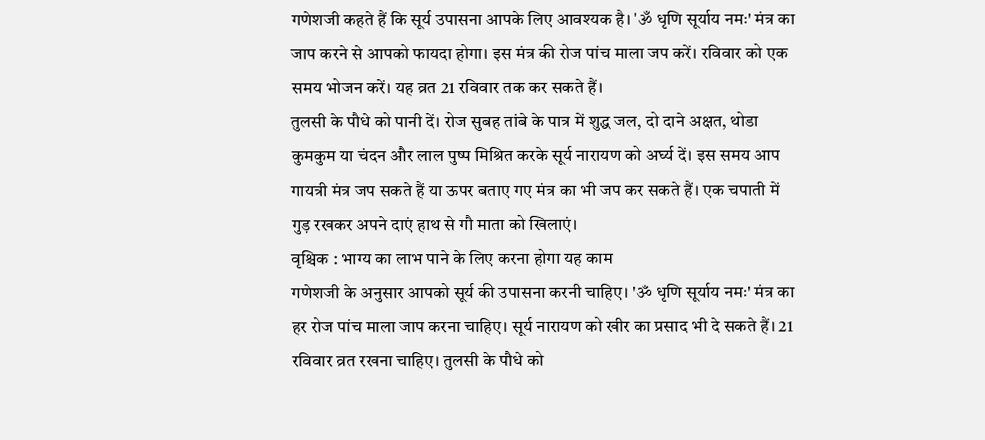गणेशजी कहते हैं कि सूर्य उपासना आपके लिए आवश्यक है। 'ૐ धृणि सूर्याय नमः' मंत्र का जाप करने से आपको फायदा होगा। इस मंत्र की रोज पांच माला जप करें। रविवार को एक समय भोजन करें। यह व्रत 21 रविवार तक कर सकते हैं।
तुलसी के पौधे को पानी दें। रोज सुबह तांबे के पात्र में शुद्ध जल, दो दाने अक्षत, थोडा कुमकुम या चंदन और लाल पुष्प मिश्रित करके सूर्य नारायण को अर्घ्य दें। इस समय आप गायत्री मंत्र जप सकते हैं या ऊपर बताए गए मंत्र का भी जप कर सकते हैं। एक चपाती में गुड़ रखकर अपने दाएं हाथ से गौ माता को खिलाएं।
वृश्चिक : भाग्य का लाभ पाने के लिए करना होगा यह काम
गणेशजी के अनुसार आपको सूर्य की उपासना करनी चाहिए। 'ॐ धृणि सूर्याय नमः' मंत्र का हर रोज पांच माला जाप करना चाहिए। सूर्य नारायण को खीर का प्रसाद भी दे सकते हैं। 21 रविवार व्रत रखना चाहिए। तुलसी के पौधे को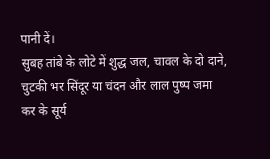पानी दें।
सुबह तांबे के लोटे में शुद्ध जल, चावल के दो दाने, चुटकी भर सिंदूर या चंदन और लाल पुष्प जमा कर के सूर्य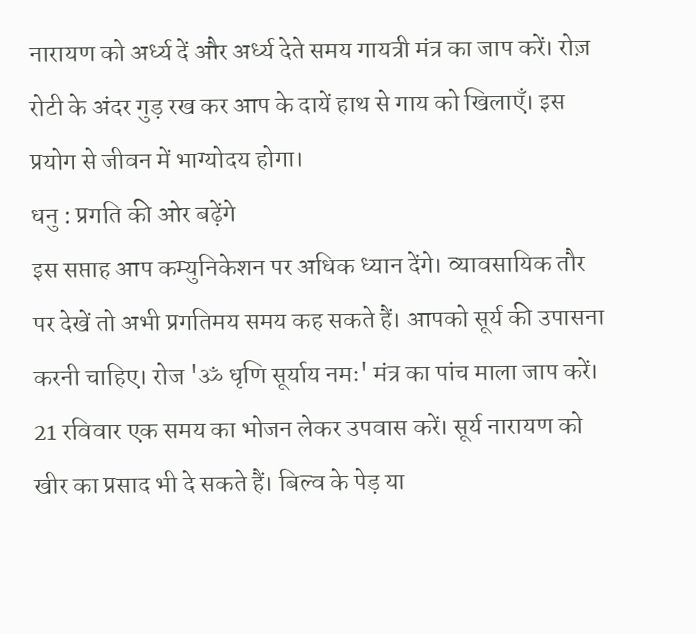नारायण को अर्ध्य दें और अर्ध्य देते समय गायत्री मंत्र का जाप करें। रोज़ रोटी के अंदर गुड़ रख कर आप के दायें हाथ से गाय को खिलाएँ। इस प्रयोग से जीवन में भाग्योदय होगा।
धनु : प्रगति की ओर बढ़ेंगे
इस सप्ताह आप कम्युनिकेशन पर अधिक ध्यान देंगे। व्यावसायिक तौर पर देखें तो अभी प्रगतिमय समय कह सकते हैं। आपको सूर्य की उपासना करनी चाहिए। रोज 'ॐ धृणि सूर्याय नमः' मंत्र का पांच माला जाप करें।
21 रविवार एक समय का भोजन लेकर उपवास करें। सूर्य नारायण को खीर का प्रसाद भी दे सकते हैं। बिल्व के पेड़ या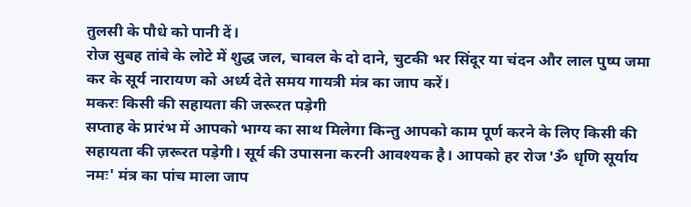तुलसी के पौधे को पानी दें।
रोज सुबह तांबे के लोटे में शुद्ध जल, चावल के दो दाने, चुटकी भर सिंदूर या चंदन और लाल पुष्प जमा कर के सूर्य नारायण को अर्ध्य देते समय गायत्री मंत्र का जाप करें।
मकरः किसी की सहायता की जरूरत पड़ेगी
सप्ताह के प्रारंभ में आपको भाग्य का साथ मिलेगा किन्तु आपको काम पूर्ण करने के लिए किसी की सहायता की ज़रूरत पड़ेगी। सूर्य की उपासना करनी आवश्यक है। आपको हर रोज 'ૐ धृणि सूर्याय नमः' मंत्र का पांच माला जाप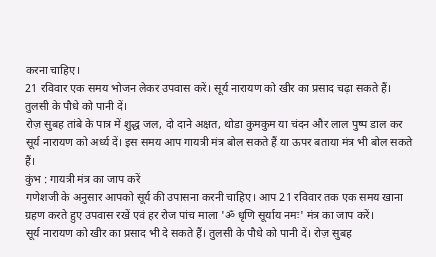करना चाहिए।
21 रविवार एक समय भोजन लेकर उपवास करें। सूर्य नारायण को खीर का प्रसाद चढ़ा सकते हैं। तुलसी के पौधे को पानी दें।
रोज़ सुबह तांबे के पात्र में शुद्ध जल, दो दाने अक्षत, थोडा कुमकुम या चंदन और लाल पुष्प डाल कर सूर्य नारायण को अर्ध्य दें। इस समय आप गायत्री मंत्र बोल सकते हैं या ऊपर बताया मंत्र भी बोल सकते हैं।
कुंभ : गायत्री मंत्र का जाप करें
गणेशजी के अनुसार आपको सूर्य की उपासना करनी चाहिए। आप 21 रविवार तक एक समय खाना ग्रहण करते हुए उपवास रखें एवं हर रोज पांच माला 'ॐ धृणि सूर्याय नमः' मंत्र का जाप करें।
सूर्य नारायण को खीर का प्रसाद भी दे सकते हैं। तुलसी के पौधे को पानी दें। रोज़ सुबह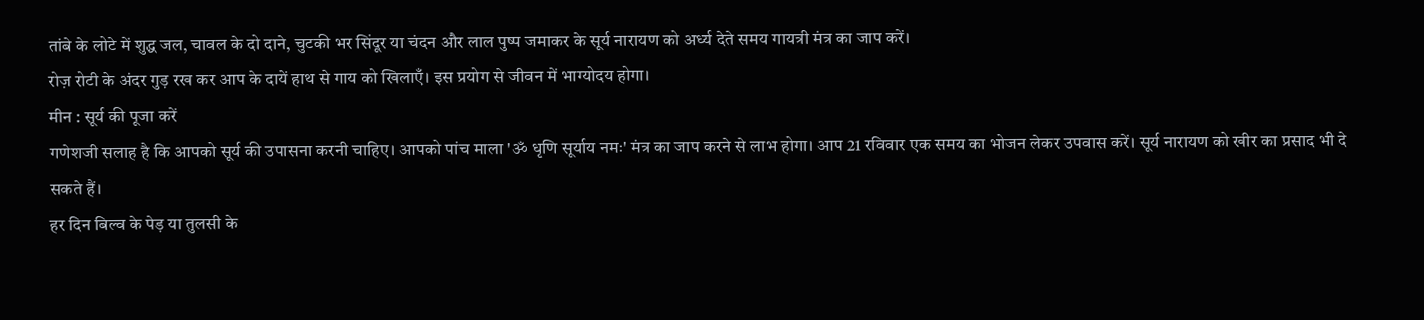तांबे के लोटे में शुद्ध जल, चावल के दो दाने, चुटकी भर सिंदूर या चंदन और लाल पुष्प जमाकर के सूर्य नारायण को अर्ध्य देते समय गायत्री मंत्र का जाप करें।
रोज़ रोटी के अंदर गुड़ रख कर आप के दायें हाथ से गाय को खिलाएँ। इस प्रयोग से जीवन में भाग्योदय होगा।
मीन : सूर्य की पूजा करें
गणेशजी सलाह है कि आपको सूर्य की उपासना करनी चाहिए। आपको पांच माला 'ॐ धृणि सूर्याय नमः' मंत्र का जाप करने से लाभ होगा। आप 21 रविवार एक समय का भोजन लेकर उपवास करें। सूर्य नारायण को खीर का प्रसाद भी दे सकते हैं।
हर दिन बिल्व के पेड़ या तुलसी के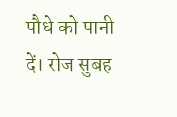पौधे को पानी दें। रोज सुबह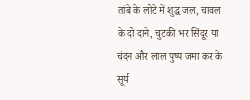तांबे के लोटे में शुद्ध जल, चावल के दो दाने, चुटकी भर सिंदूर या चंदन और लाल पुष्प जमा कर के सूर्य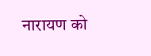नारायण को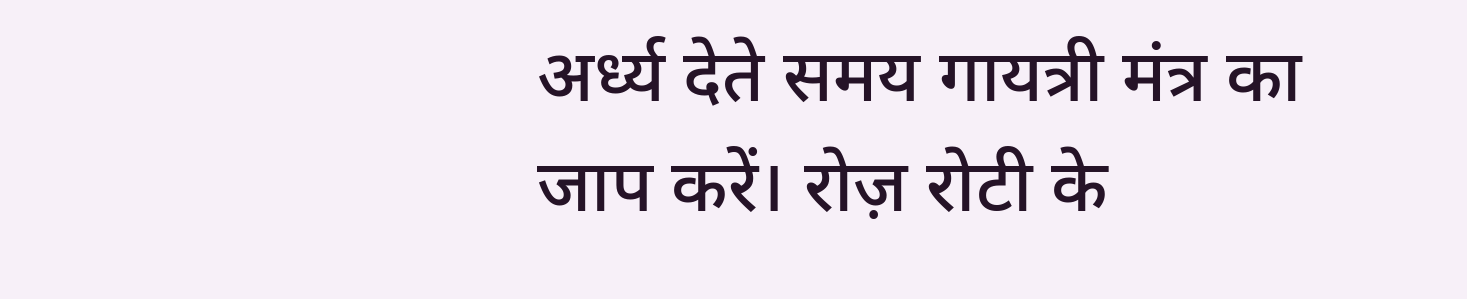अर्ध्य देते समय गायत्री मंत्र का जाप करें। रोज़ रोटी के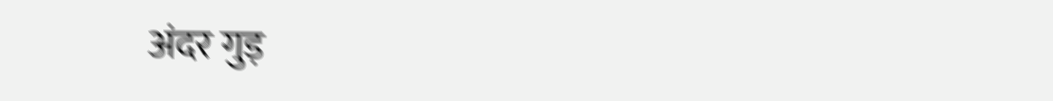अंदर गुड़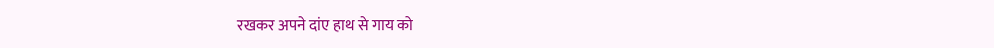रखकर अपने दांए हाथ से गाय को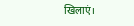खिलाएं।